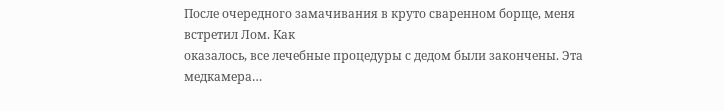После очередного замачивания в круто сваренном борще, меня встретил Лом. Как
оказалось, все лечебные процедуры с дедом были закончены. Эта медкамера…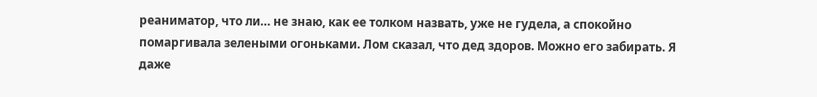реаниматор, что ли… не знаю, как ее толком назвать, уже не гудела, а спокойно
помаргивала зелеными огоньками. Лом сказал, что дед здоров. Можно его забирать. Я
даже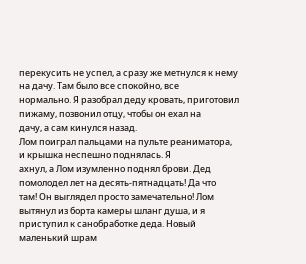перекусить не успел, а сразу же метнулся к нему на дачу. Там было все спокойно, все
нормально. Я разобрал деду кровать, приготовил пижаму, позвонил отцу, чтобы он ехал на
дачу, а сам кинулся назад.
Лом поиграл пальцами на пульте реаниматора, и крышка неспешно поднялась. Я
ахнул, а Лом изумленно поднял брови. Дед помолодел лет на десять-пятнадцать! Да что
там! Он выглядел просто замечательно! Лом вытянул из борта камеры шланг душа, и я
приступил к санобработке деда. Новый маленький шрам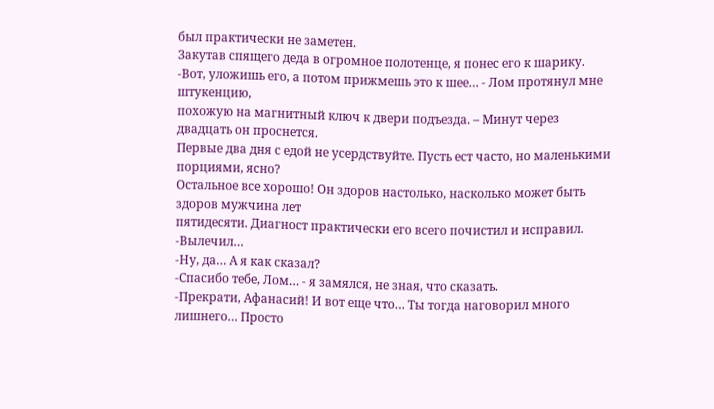был практически не заметен.
Закутав спящего деда в огромное полотенце, я понес его к шарику.
-Вот, уложишь его, а потом прижмешь это к шее… - Лом протянул мне штукенцию,
похожую на магнитный ключ к двери подъезда. – Минут через двадцать он проснется.
Первые два дня с едой не усердствуйте. Пусть ест часто, но маленькими порциями, ясно?
Остальное все хорошо! Он здоров настолько, насколько может быть здоров мужчина лет
пятидесяти. Диагност практически его всего почистил и исправил.
-Вылечил…
-Ну, да… А я как сказал?
-Спасибо тебе, Лом… - я замялся, не зная, что сказать.
-Прекрати, Афанасий! И вот еще что… Ты тогда наговорил много лишнего… Просто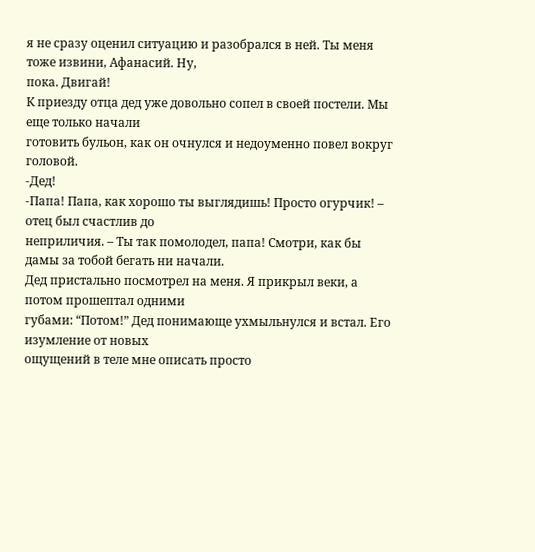я не сразу оценил ситуацию и разобрался в ней. Ты меня тоже извини, Афанасий. Ну,
пока. Двигай!
К приезду отца дед уже довольно сопел в своей постели. Мы еще только начали
готовить бульон, как он очнулся и недоуменно повел вокруг головой.
-Дед!
-Папа! Папа, как хорошо ты выглядишь! Просто огурчик! – отец был счастлив до
неприличия. – Ты так помолодел, папа! Смотри, как бы дамы за тобой бегать ни начали.
Дед пристально посмотрел на меня. Я прикрыл веки, а потом прошептал одними
губами: “Потом!” Дед понимающе ухмыльнулся и встал. Его изумление от новых
ощущений в теле мне описать просто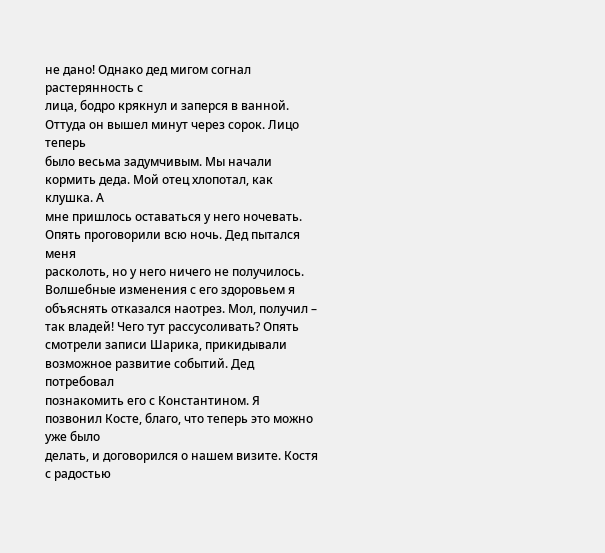не дано! Однако дед мигом согнал растерянность с
лица, бодро крякнул и заперся в ванной. Оттуда он вышел минут через сорок. Лицо теперь
было весьма задумчивым. Мы начали кормить деда. Мой отец хлопотал, как клушка. А
мне пришлось оставаться у него ночевать. Опять проговорили всю ночь. Дед пытался меня
расколоть, но у него ничего не получилось. Волшебные изменения с его здоровьем я
объяснять отказался наотрез. Мол, получил – так владей! Чего тут рассусоливать? Опять
смотрели записи Шарика, прикидывали возможное развитие событий. Дед потребовал
познакомить его с Константином. Я позвонил Косте, благо, что теперь это можно уже было
делать, и договорился о нашем визите. Костя с радостью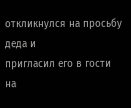откликнулся на просьбу деда и
пригласил его в гости на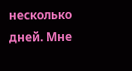несколько дней. Мне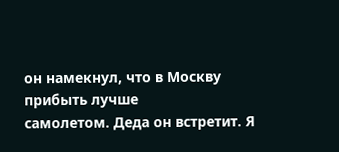он намекнул, что в Москву прибыть лучше
самолетом. Деда он встретит. Я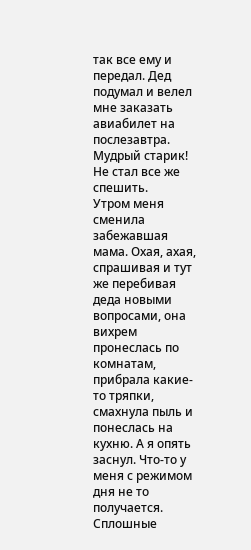так все ему и передал. Дед подумал и велел мне заказать
авиабилет на послезавтра. Мудрый старик! Не стал все же спешить.
Утром меня сменила забежавшая мама. Охая, ахая, спрашивая и тут же перебивая
деда новыми вопросами, она вихрем пронеслась по комнатам, прибрала какие-то тряпки,
смахнула пыль и понеслась на кухню. А я опять заснул. Что-то у меня с режимом дня не то
получается. Сплошные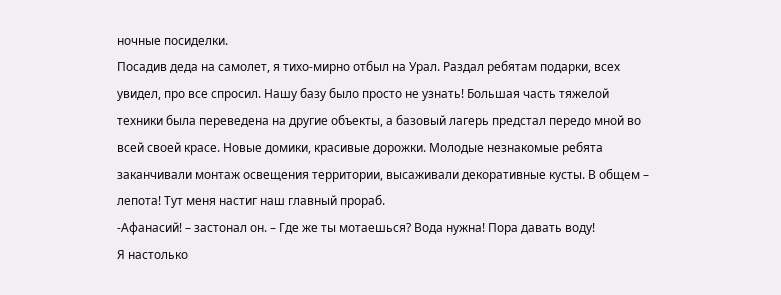ночные посиделки.
Посадив деда на самолет, я тихо-мирно отбыл на Урал. Раздал ребятам подарки, всех
увидел, про все спросил. Нашу базу было просто не узнать! Большая часть тяжелой
техники была переведена на другие объекты, а базовый лагерь предстал передо мной во
всей своей красе. Новые домики, красивые дорожки. Молодые незнакомые ребята
заканчивали монтаж освещения территории, высаживали декоративные кусты. В общем –
лепота! Тут меня настиг наш главный прораб.
-Афанасий! – застонал он. – Где же ты мотаешься? Вода нужна! Пора давать воду!
Я настолько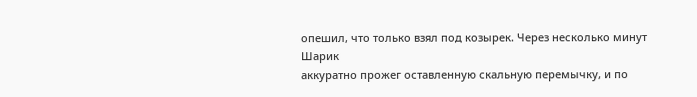опешил, что только взял под козырек. Через несколько минут Шарик
аккуратно прожег оставленную скальную перемычку, и по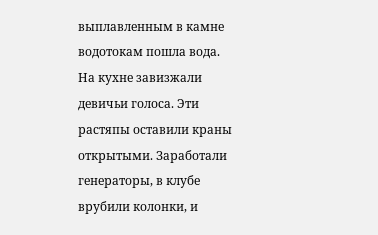выплавленным в камне
водотокам пошла вода. На кухне завизжали девичьи голоса. Эти растяпы оставили краны
открытыми. Заработали генераторы, в клубе врубили колонки, и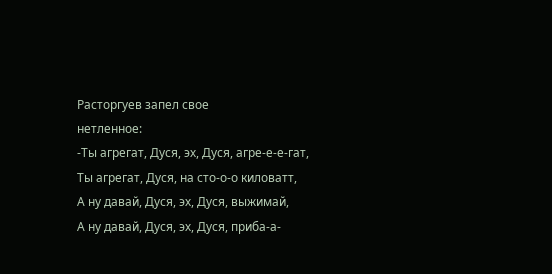Расторгуев запел свое
нетленное:
-Ты агрегат, Дуся, эх, Дуся, агре-е-е-гат,
Ты агрегат, Дуся, на сто-о-о киловатт,
А ну давай, Дуся, эх, Дуся, выжимай,
А ну давай, Дуся, эх, Дуся, приба-а-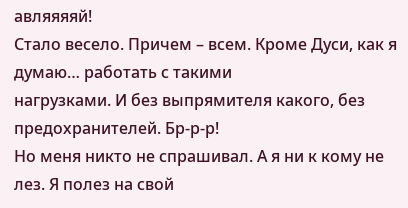авляяяяй!
Стало весело. Причем – всем. Кроме Дуси, как я думаю… работать с такими
нагрузками. И без выпрямителя какого, без предохранителей. Бр-р-р!
Но меня никто не спрашивал. А я ни к кому не лез. Я полез на свой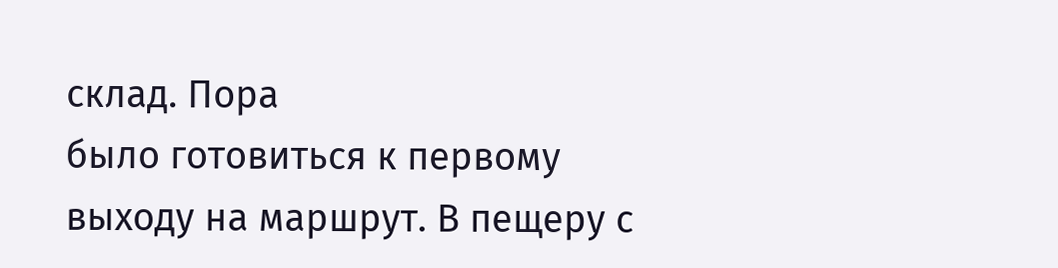склад. Пора
было готовиться к первому выходу на маршрут. В пещеру с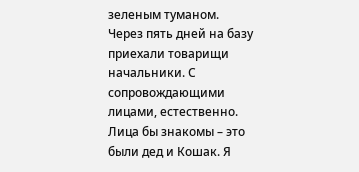зеленым туманом.
Через пять дней на базу приехали товарищи начальники. С сопровождающими
лицами, естественно. Лица бы знакомы – это были дед и Кошак. Я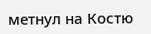метнул на Костю